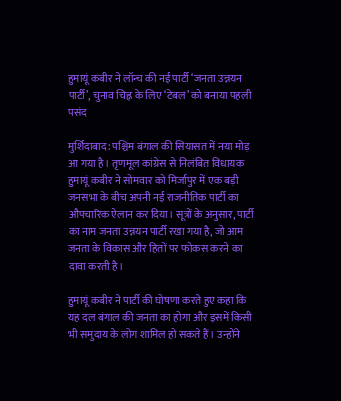हुमायूं कबीर ने लॉन्च की नई पार्टी ‘जनता उन्नयन पार्टी’, चुनाव चिह्न के लिए ‘टेबल’ को बनाया पहली पसंद

मुर्शिदाबाद: पश्चिम बंगाल की सियासत में नया मोड़ आ गया है। तृणमूल कांग्रेस से निलंबित विधायक हुमायूं कबीर ने सोमवार को मिर्जापुर में एक बड़ी जनसभा के बीच अपनी नई राजनीतिक पार्टी का औपचारिक ऐलान कर दिया। सूत्रों के अनुसार, पार्टी का नाम जनता उन्नयन पार्टी रखा गया है, जो आम जनता के विकास और हितों पर फोकस करने का दावा करती है।

हुमायूं कबीर ने पार्टी की घोषणा करते हुए कहा कि यह दल बंगाल की जनता का होगा और इसमें किसी भी समुदाय के लोग शामिल हो सकते हैं। उन्होंने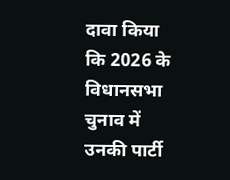दावा किया कि 2026 के विधानसभा चुनाव में उनकी पार्टी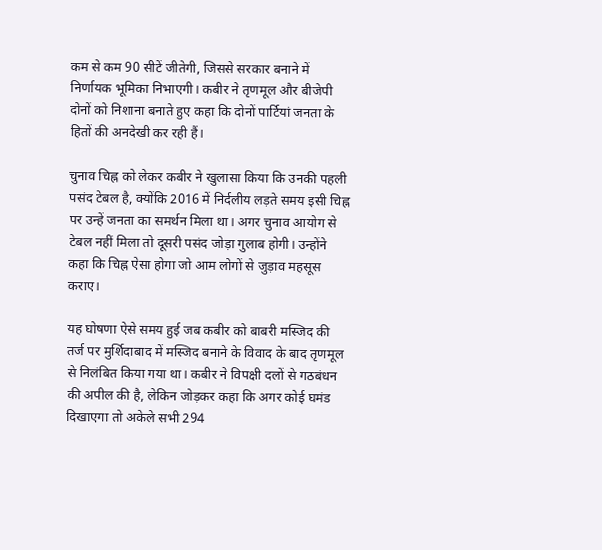कम से कम 90 सीटें जीतेगी, जिससे सरकार बनाने में निर्णायक भूमिका निभाएगी। कबीर ने तृणमूल और बीजेपी दोनों को निशाना बनाते हुए कहा कि दोनों पार्टियां जनता के हितों की अनदेखी कर रही हैं।

चुनाव चिह्न को लेकर कबीर ने खुलासा किया कि उनकी पहली पसंद टेबल है, क्योंकि 2016 में निर्दलीय लड़ते समय इसी चिह्न पर उन्हें जनता का समर्थन मिला था। अगर चुनाव आयोग से टेबल नहीं मिला तो दूसरी पसंद जोड़ा गुलाब होगी। उन्होंने कहा कि चिह्न ऐसा होगा जो आम लोगों से जुड़ाव महसूस कराए।

यह घोषणा ऐसे समय हुई जब कबीर को बाबरी मस्जिद की तर्ज पर मुर्शिदाबाद में मस्जिद बनाने के विवाद के बाद तृणमूल से निलंबित किया गया था। कबीर ने विपक्षी दलों से गठबंधन की अपील की है, लेकिन जोड़कर कहा कि अगर कोई घमंड दिखाएगा तो अकेले सभी 294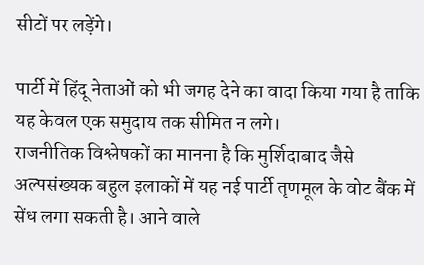सीटों पर लड़ेंगे।

पार्टी में हिंदू नेताओं को भी जगह देने का वादा किया गया है ताकि यह केवल एक समुदाय तक सीमित न लगे।
राजनीतिक विश्लेषकों का मानना है कि मुर्शिदाबाद जैसे अल्पसंख्यक बहुल इलाकों में यह नई पार्टी तृणमूल के वोट बैंक में सेंध लगा सकती है। आने वाले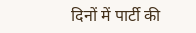दिनों में पार्टी की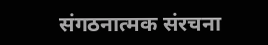संगठनात्मक संरचना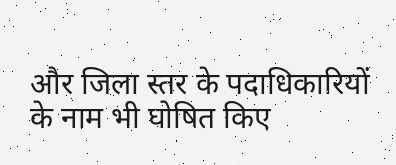और जिला स्तर के पदाधिकारियों के नाम भी घोषित किए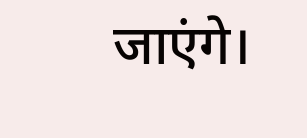जाएंगे।